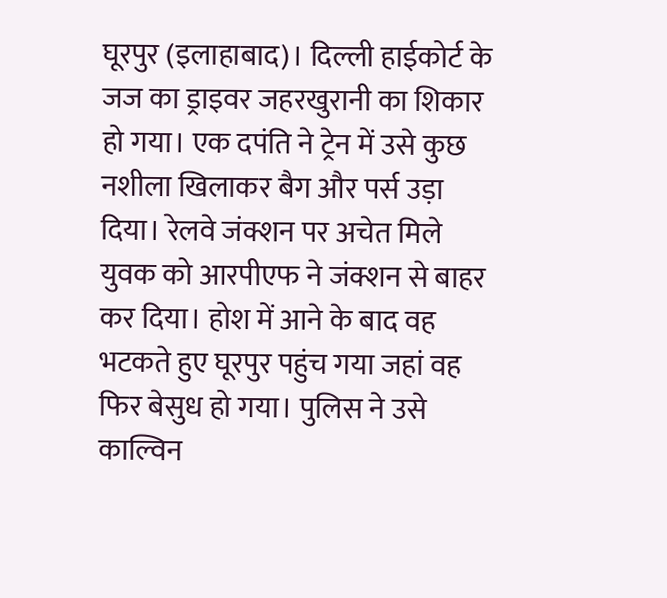घूरपुर (इलाहाबाद)। दिल्ली हाईकोर्ट के जज का ड्राइवर जहरखुरानी का शिकार हो गया। एक दपंति ने ट्रेन में उसे कुछ नशीला खिलाकर बैग और पर्स उड़ा दिया। रेलवे जंक्शन पर अचेत मिले युवक को आरपीएफ ने जंक्शन से बाहर कर दिया। होश में आने के बाद वह भटकते हुए घूरपुर पहुंच गया जहां वह फिर बेसुध हो गया। पुलिस ने उसे काल्विन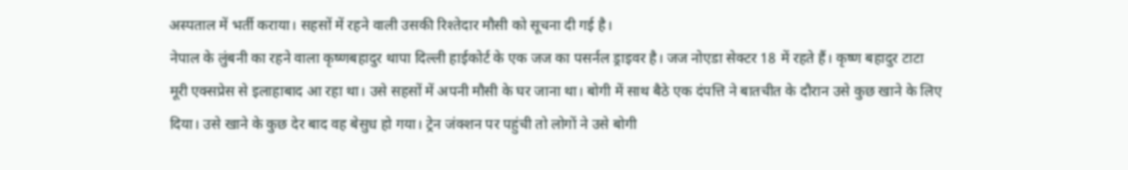अस्पताल में भर्ती कराया। सहसों में रहने वाली उसकी रिश्तेदार मौसी को सूचना दी गई है।
नेपाल के लुंबनी का रहने वाला कृष्णबहादुर थापा दिल्ली हाईकोर्ट के एक जज का पसर्नल ड्राइवर है। जज नोएडा सेक्टर 18 में रहते हैं। कृष्ण बहादुर टाटा मूरी एक्सप्रेस से इलाहाबाद आ रहा था। उसे सहसों में अपनी मौसी के घर जाना था। बोगी में साथ बैठे एक दंपत्ति ने बातचीत के दौरान उसे कुछ खाने के लिए दिया। उसे खाने के कुछ देर बाद वह बेसुध हो गया। ट्रेन जंक्शन पर पहुंची तो लोगों ने उसे बोगी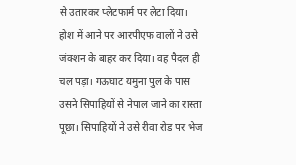से उतारकर प्लेटफार्म पर लेटा दिया। होश में आने पर आरपीएफ वालों ने उसे जंक्शन के बाहर कर दिया। वह पैदल ही चल पड़ा। गऊघाट यमुना पुल के पास उसने सिपाहियों से नेपाल जाने का रास्ता पूछा। सिपाहियों ने उसे रीवा रोड पर भेज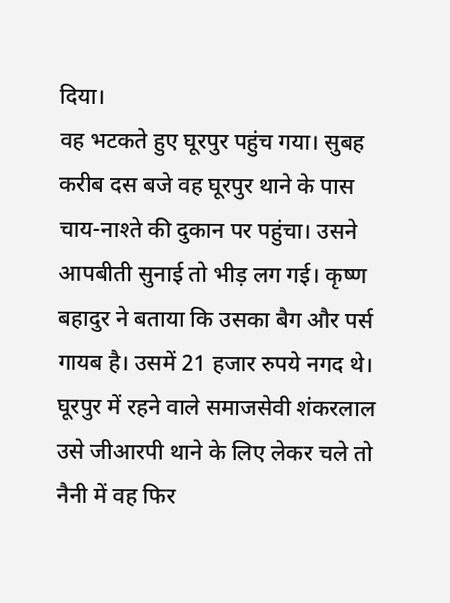दिया।
वह भटकते हुए घूरपुर पहुंच गया। सुबह करीब दस बजे वह घूरपुर थाने के पास चाय-नाश्ते की दुकान पर पहुंचा। उसने आपबीती सुनाई तो भीड़ लग गई। कृष्ण बहादुर ने बताया कि उसका बैग और पर्स गायब है। उसमें 21 हजार रुपये नगद थे। घूरपुर में रहने वाले समाजसेवी शंकरलाल उसे जीआरपी थाने के लिए लेकर चले तो नैनी में वह फिर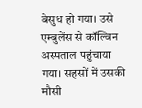बेसुध हो गया। उसे एम्बुलेंस से कॉल्विन अस्पताल पहुंचाया गया। सहसों में उसकी मौसी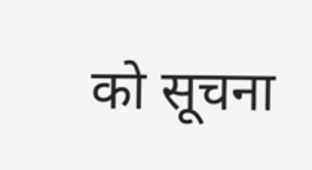को सूचना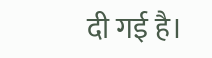दी गई है।